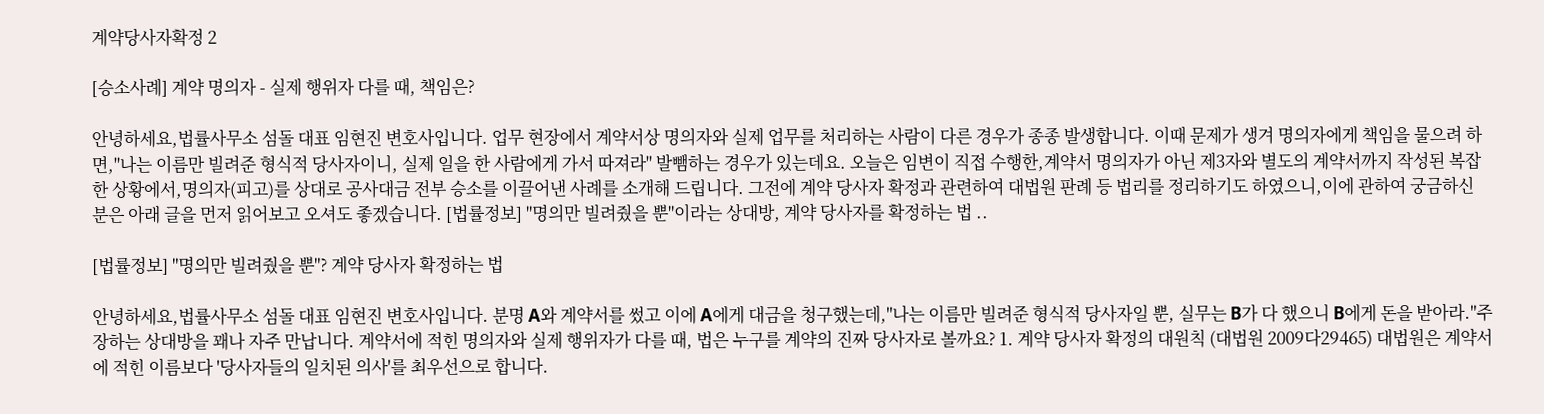계약당사자확정 2

[승소사례] 계약 명의자 - 실제 행위자 다를 때, 책임은?

안녕하세요,법률사무소 섬돌 대표 임현진 변호사입니다. 업무 현장에서 계약서상 명의자와 실제 업무를 처리하는 사람이 다른 경우가 종종 발생합니다. 이때 문제가 생겨 명의자에게 책임을 물으려 하면,"나는 이름만 빌려준 형식적 당사자이니, 실제 일을 한 사람에게 가서 따져라" 발뺌하는 경우가 있는데요. 오늘은 임변이 직접 수행한,계약서 명의자가 아닌 제3자와 별도의 계약서까지 작성된 복잡한 상황에서,명의자(피고)를 상대로 공사대금 전부 승소를 이끌어낸 사례를 소개해 드립니다. 그전에 계약 당사자 확정과 관련하여 대법원 판례 등 법리를 정리하기도 하였으니,이에 관하여 궁금하신 분은 아래 글을 먼저 읽어보고 오셔도 좋겠습니다. [법률정보] "명의만 빌려줬을 뿐"이라는 상대방, 계약 당사자를 확정하는 법 ..

[법률정보] "명의만 빌려줬을 뿐"? 계약 당사자 확정하는 법

안녕하세요,법률사무소 섬돌 대표 임현진 변호사입니다. 분명 A와 계약서를 썼고 이에 A에게 대금을 청구했는데,"나는 이름만 빌려준 형식적 당사자일 뿐, 실무는 B가 다 했으니 B에게 돈을 받아라."주장하는 상대방을 꽤나 자주 만납니다. 계약서에 적힌 명의자와 실제 행위자가 다를 때, 법은 누구를 계약의 진짜 당사자로 볼까요? 1. 계약 당사자 확정의 대원칙 (대법원 2009다29465) 대법원은 계약서에 적힌 이름보다 '당사자들의 일치된 의사'를 최우선으로 합니다.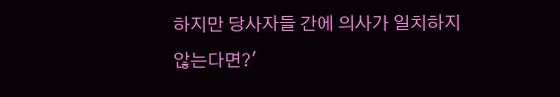하지만 당사자들 간에 의사가 일치하지 않는다면?'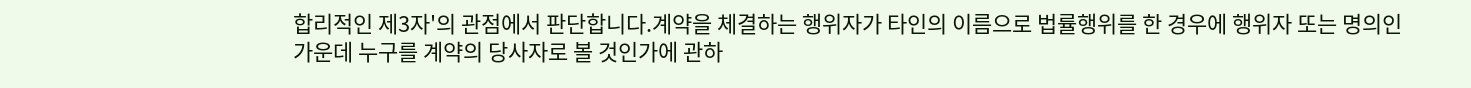합리적인 제3자'의 관점에서 판단합니다.계약을 체결하는 행위자가 타인의 이름으로 법률행위를 한 경우에 행위자 또는 명의인 가운데 누구를 계약의 당사자로 볼 것인가에 관하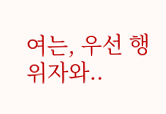여는, 우선 행위자와..